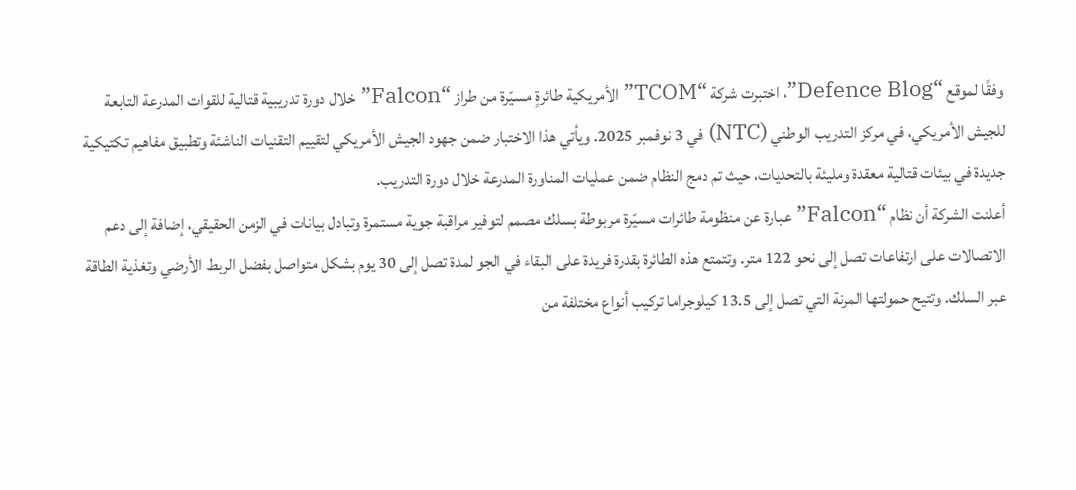وفقًا لموقع “Defence Blog”، اختبرت شركة “TCOM” الأمريكية طائرةٍ مسيّرة من طراز “Falcon” خلال دورة تدريبية قتالية للقوات المدرعة التابعة للجيش الأمريكي، في مركز التدريب الوطني (NTC) في 3 نوفمبر 2025. ويأتي هذا الاختبار ضمن جهود الجيش الأمريكي لتقييم التقنيات الناشئة وتطبيق مفاهيم تكتيكية جديدة في بيئات قتالية معقدة ومليئة بالتحديات، حيث تم دمج النظام ضمن عمليات المناورة المدرعة خلال دورة التدريب.
أعلنت الشركة أن نظام “Falcon” عبارة عن منظومة طائرات مسيّرة مربوطة بسلك مصمم لتوفير مراقبة جوية مستمرة وتبادل بيانات في الزمن الحقيقي، إضافة إلى دعم الاتصالات على ارتفاعات تصل إلى نحو 122 متر. وتتمتع هذه الطائرة بقدرة فريدة على البقاء في الجو لمدة تصل إلى 30 يوم بشكل متواصل بفضل الربط الأرضي وتغذية الطاقة عبر السلك. وتتيح حمولتها المرنة التي تصل إلى 13.5 كيلوجراما تركيب أنواع مختلفة من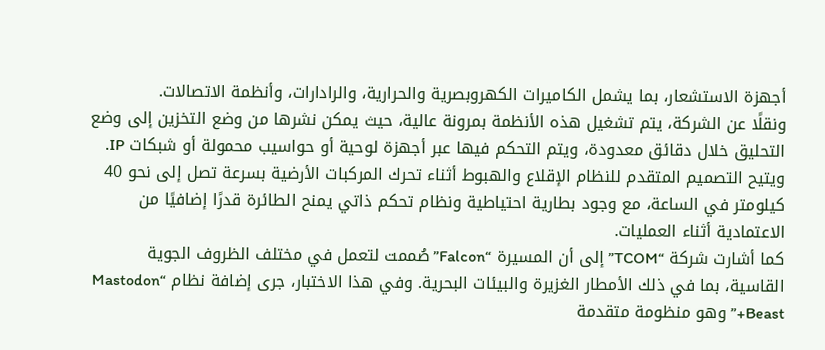أجهزة الاستشعار، بما يشمل الكاميرات الكهروبصرية والحرارية، والرادارات، وأنظمة الاتصالات.
ونقلًا عن الشركة، يتم تشغيل هذه الأنظمة بمرونة عالية، حيث يمكن نشرها من وضع التخزين إلى وضع التحليق خلال دقائق معدودة، ويتم التحكم فيها عبر أجهزة لوحية أو حواسيب محمولة أو شبكات IP. ويتيح التصميم المتقدم للنظام الإقلاع والهبوط أثناء تحرك المركبات الأرضية بسرعة تصل إلى نحو 40 كيلومتر في الساعة، مع وجود بطارية احتياطية ونظام تحكم ذاتي يمنح الطائرة قدرًا إضافيًا من الاعتمادية أثناء العمليات.
كما أشارت شركة “TCOM” إلى أن المسيرة “Falcon” صُممت لتعمل في مختلف الظروف الجوية القاسية، بما في ذلك الأمطار الغزيرة والبيئات البحرية. وفي هذا الاختبار، جرى إضافة نظام “Mastodon Beast+” وهو منظومة متقدمة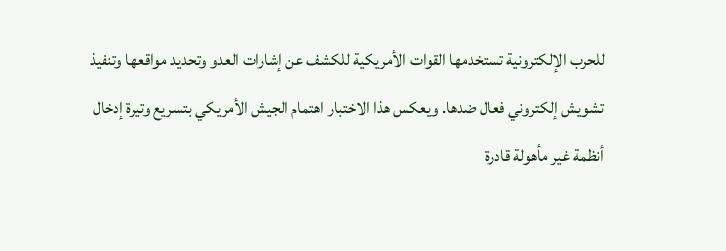للحرب الإلكترونية تستخدمها القوات الأمريكية للكشف عن إشارات العدو وتحديد مواقعها وتنفيذ تشويش إلكتروني فعال ضدها. ويعكس هذا الاختبار اهتمام الجيش الأمريكي بتسريع وتيرة إدخال أنظمة غير مأهولة قادرة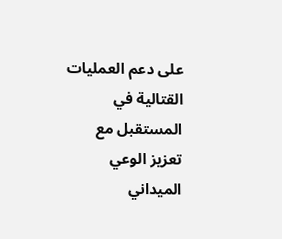على دعم العمليات القتالية في المستقبل مع تعزيز الوعي الميداني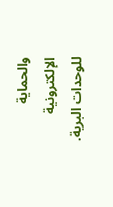والحماية الإلكترونية للوحدات البرية.